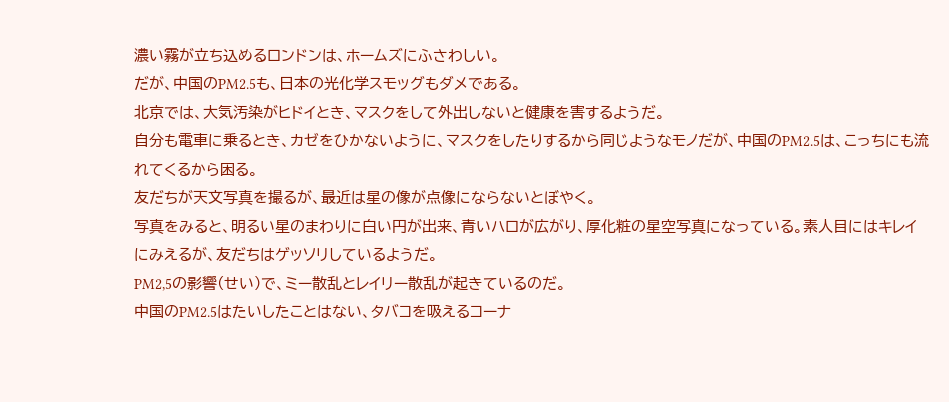濃い霧が立ち込めるロンドンは、ホームズにふさわしい。
だが、中国のPM2.5も、日本の光化学スモッグもダメである。
北京では、大気汚染がヒドイとき、マスクをして外出しないと健康を害するようだ。
自分も電車に乗るとき、カゼをひかないように、マスクをしたりするから同じようなモノだが、中国のPM2.5は、こっちにも流れてくるから困る。
友だちが天文写真を撮るが、最近は星の像が点像にならないとぼやく。
写真をみると、明るい星のまわりに白い円が出来、青いハロが広がり、厚化粧の星空写真になっている。素人目にはキレイにみえるが、友だちはゲッソリしているようだ。
PM2,5の影響(せい)で、ミー散乱とレイリー散乱が起きているのだ。
中国のPM2.5はたいしたことはない、タバコを吸えるコーナ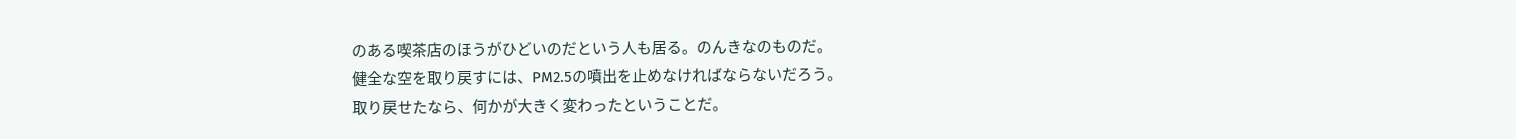のある喫茶店のほうがひどいのだという人も居る。のんきなのものだ。
健全な空を取り戻すには、PM2.5の噴出を止めなければならないだろう。
取り戻せたなら、何かが大きく変わったということだ。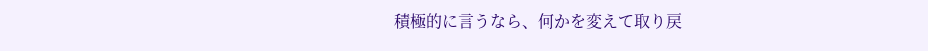積極的に言うなら、何かを変えて取り戻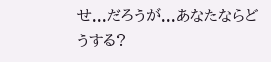せ...だろうが...あなたならどうする?